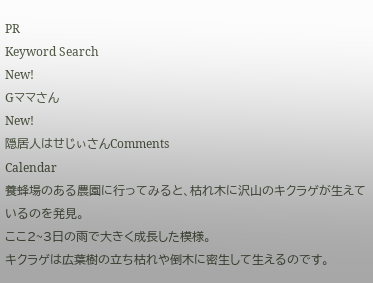PR
Keyword Search
New!
Gママさん
New!
隠居人はせじぃさんComments
Calendar
養蜂場のある農園に行ってみると、枯れ木に沢山のキクラゲが生えているのを発見。
ここ2~3日の雨で大きく成長した模様。
キクラゲは広葉樹の立ち枯れや倒木に密生して生えるのです。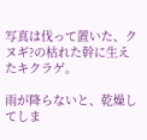写真は伐って置いた、クヌギ?の枯れた幹に生えたキクラゲ。

雨が降らないと、乾燥してしま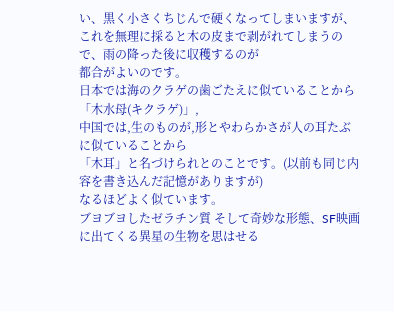い、黒く小さくちじんで硬くなってしまいますが、
これを無理に採ると木の皮まで剥がれてしまうので、雨の降った後に収穫するのが
都合がよいのです。
日本では海のクラゲの歯ごたえに似ていることから「木水母(キクラゲ)」,
中国では,生のものが,形とやわらかさが人の耳たぶに似ていることから
「木耳」と名づけられとのことです。(以前も同じ内容を書き込んだ記憶がありますが)
なるほどよく似ています。
ブヨブヨしたゼラチン質 そして奇妙な形態、SF映画に出てくる異星の生物を思はせる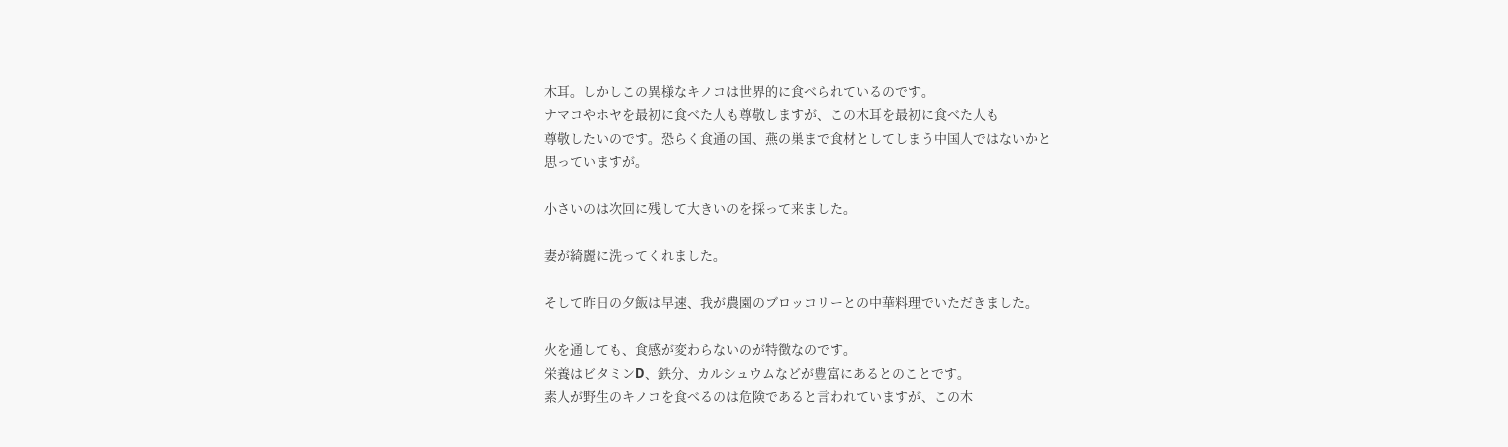木耳。しかしこの異様なキノコは世界的に食べられているのです。
ナマコやホヤを最初に食べた人も尊敬しますが、この木耳を最初に食べた人も
尊敬したいのです。恐らく食通の国、燕の巣まで食材としてしまう中国人ではないかと
思っていますが。

小さいのは次回に残して大きいのを採って来ました。

妻が綺麗に洗ってくれました。

そして昨日の夕飯は早速、我が農園のブロッコリーとの中華料理でいただきました。

火を通しても、食感が変わらないのが特徴なのです。
栄養はビタミンD、鉄分、カルシュウムなどが豊富にあるとのことです。
素人が野生のキノコを食べるのは危険であると言われていますが、この木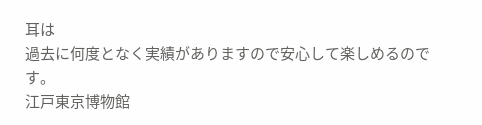耳は
過去に何度となく実績がありますので安心して楽しめるのです。
江戸東京博物館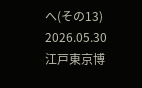へ(その13) 2026.05.30
江戸東京博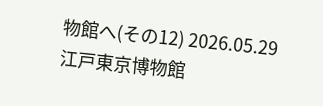物館へ(その12) 2026.05.29
江戸東京博物館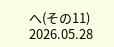へ(その11) 2026.05.28